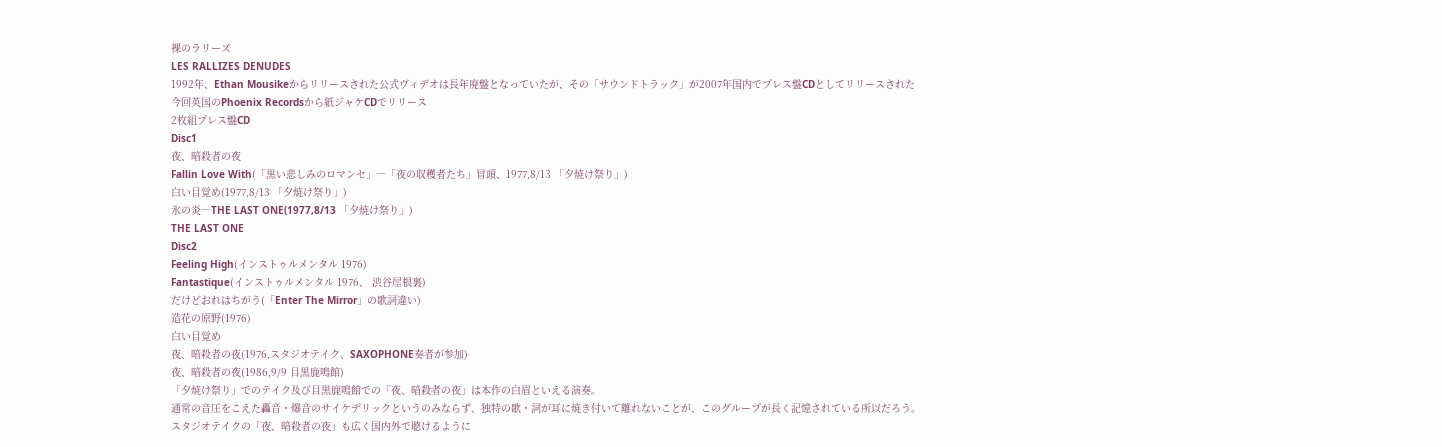裸のラリーズ
LES RALLIZES DENUDES
1992年、Ethan Mousikeからリリースされた公式ヴィデオは長年廃盤となっていたが、その「サウンドトラック」が2007年国内でプレス盤CDとしてリリースされた
今回英国のPhoenix Recordsから紙ジャケCDでリリース
2枚組プレス盤CD
Disc1
夜、暗殺者の夜
Fallin Love With(「黒い悲しみのロマンセ」―「夜の収穫者たち」冒頭、1977,8/13 「夕焼け祭り」)
白い目覚め(1977,8/13 「夕焼け祭り」)
氷の炎―THE LAST ONE(1977,8/13 「夕焼け祭り」)
THE LAST ONE
Disc2
Feeling High(インストゥルメンタル 1976)
Fantastique(インストゥルメンタル 1976、 渋谷屋根裏)
だけどおれはちがう(「Enter The Mirror」の歌詞違い)
造花の原野(1976)
白い目覚め
夜、暗殺者の夜(1976,スタジオテイク、SAXOPHONE奏者が参加)
夜、暗殺者の夜(1986,9/9 目黒鹿鳴館)
「夕焼け祭り」でのテイク及び目黒鹿鳴館での「夜、暗殺者の夜」は本作の白眉といえる演奏。
通常の音圧をこえた轟音・爆音のサイケデリックというのみならず、独特の歌・詞が耳に焼き付いて離れないことが、このグループが長く記憶されている所以だろう。
スタジオテイクの「夜、暗殺者の夜」も広く国内外で聴けるように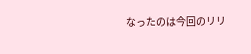なったのは今回のリリ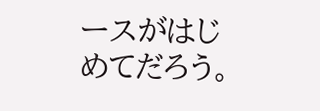ースがはじめてだろう。